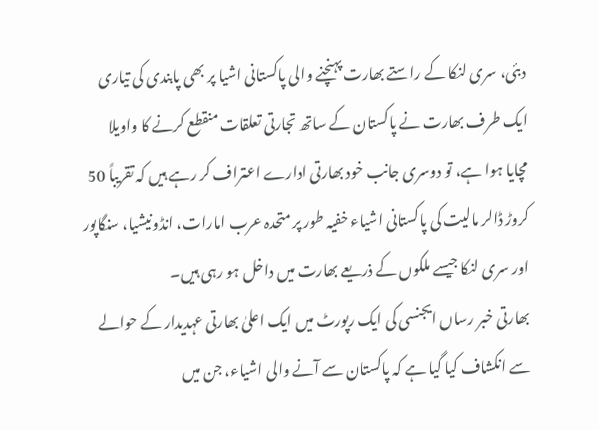دبئی، سری لنکا کے راستے بھارت پہنچنے والی پاکستانی اشیا پر بھی پابندی کی تیاری
ایک طرف بھارت نے پاکستان کے ساتھ تجارتی تعلقات منقطع کرنے کا واویلا مچایا ہوا ہے، تو دوسری جانب خود بھارتی ادارے اعتراف کر رہے ہیں کہ تقریباً 50 کروڑ ڈالر مالیت کی پاکستانی اشیاء خفیہ طور پر متحدہ عرب امارات، انڈونیشیا، سنگاپور اور سری لنکا جیسے ملکوں کے ذریعے بھارت میں داخل ہو رہی ہیں۔
بھارتی خبر رساں ایجنسی کی ایک رپورٹ میں ایک اعلیٰ بھارتی عہدیدار کے حوالے سے انکشاف کیا گیا ہے کہ پاکستان سے آنے والی اشیاء، جن میں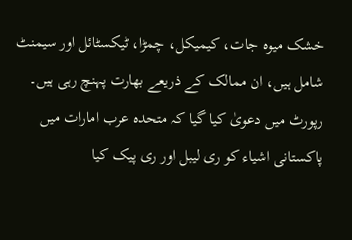خشک میوہ جات، کیمیکل، چمڑا، ٹیکسٹائل اور سیمنٹ شامل ہیں، ان ممالک کے ذریعے بھارت پہنچ رہی ہیں۔
رپورٹ میں دعویٰ کیا گیا کہ متحدہ عرب امارات میں پاکستانی اشیاء کو ری لیبل اور ری پیک کیا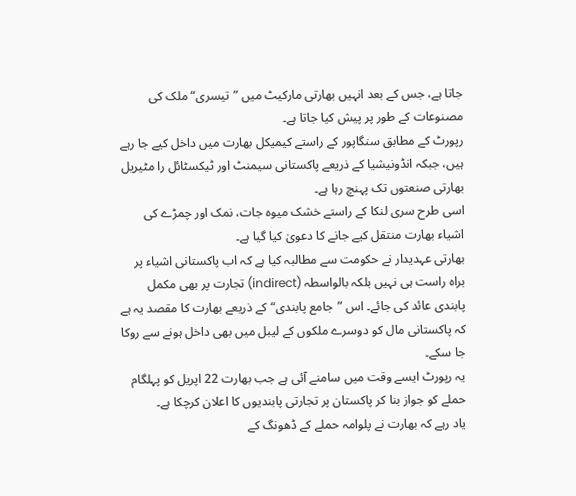جاتا ہے، جس کے بعد انہیں بھارتی مارکیٹ میں ”تیسری“ ملک کی مصنوعات کے طور پر پیش کیا جاتا ہے۔
رپورٹ کے مطابق سنگاپور کے راستے کیمیکل بھارت میں داخل کیے جا رہے ہیں، جبکہ انڈونیشیا کے ذریعے پاکستانی سیمنٹ اور ٹیکسٹائل را مٹیریل بھارتی صنعتوں تک پہنچ رہا ہے۔
اسی طرح سری لنکا کے راستے خشک میوہ جات، نمک اور چمڑے کی اشیاء بھارت منتقل کیے جانے کا دعویٰ کیا گیا ہے۔
بھارتی عہدیدار نے حکومت سے مطالبہ کیا ہے کہ اب پاکستانی اشیاء پر براہ راست ہی نہیں بلکہ بالواسطہ (indirect) تجارت پر بھی مکمل پابندی عائد کی جائے۔ اس ”جامع پابندی“ کے ذریعے بھارت کا مقصد یہ ہے کہ پاکستانی مال کو دوسرے ملکوں کے لیبل میں بھی داخل ہونے سے روکا جا سکے۔
یہ رپورٹ ایسے وقت میں سامنے آئی ہے جب بھارت 22 اپریل کو پہلگام حملے کو جواز بنا کر پاکستان پر تجارتی پابندیوں کا اعلان کرچکا ہے۔
یاد رہے کہ بھارت نے پلوامہ حملے کے ڈھونگ کے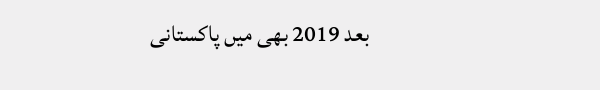بعد 2019 بھی میں پاکستانی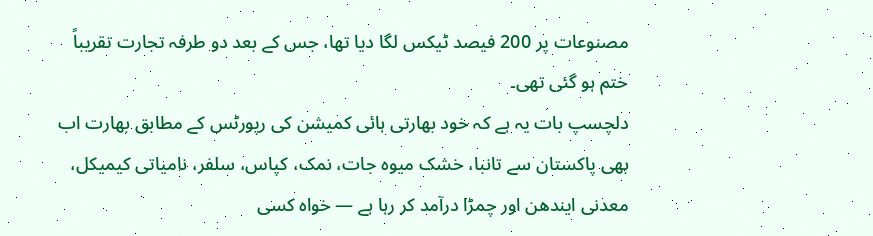مصنوعات پر 200 فیصد ٹیکس لگا دیا تھا، جس کے بعد دو طرفہ تجارت تقریباً ختم ہو گئی تھی۔
دلچسپ بات یہ ہے کہ خود بھارتی ہائی کمیشن کی رپورٹس کے مطابق بھارت اب بھی پاکستان سے تانبا، خشک میوہ جات، نمک، کپاس، سلفر، نامیاتی کیمیکل، معدنی ایندھن اور چمڑا درآمد کر رہا ہے — خواہ کسی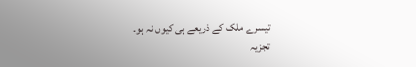تیسرے ملک کے ذریعے ہی کیوں نہ ہو۔
تجزیہ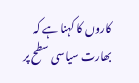کاروں کا کہنا ہے کہ بھارت سیاسی سطح پر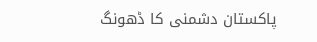پاکستان دشمنی کا ڈھونگ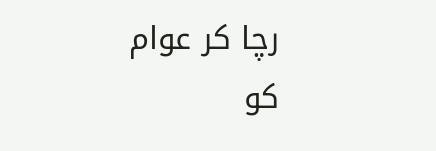رچا کر عوام کو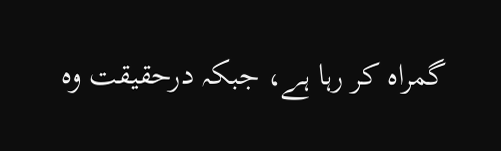گمراہ کر رہا ہے، جبکہ درحقیقت وہ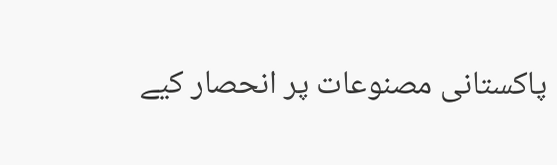پاکستانی مصنوعات پر انحصار کیے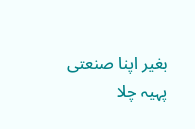بغیر اپنا صنعتی پہیہ چلا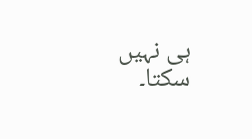ہی نہیں سکتا۔